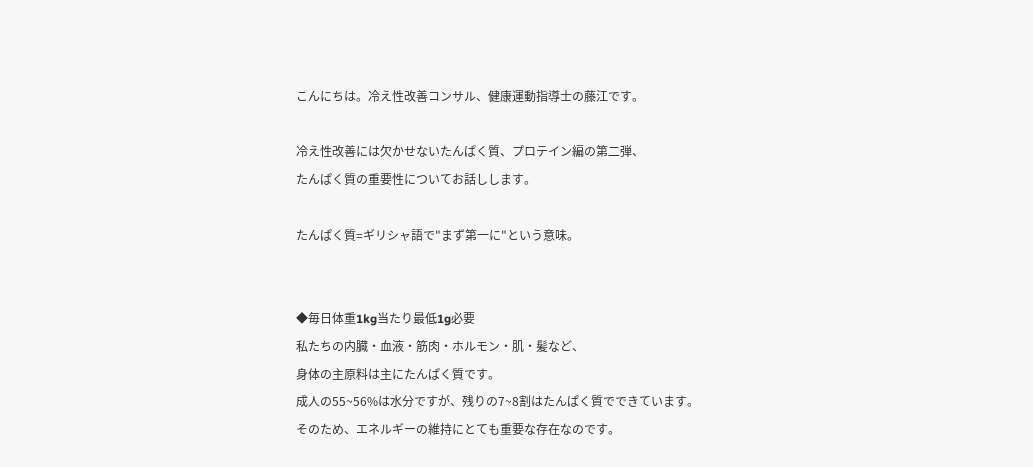こんにちは。冷え性改善コンサル、健康運動指導士の藤江です。

冷え性改善には欠かせないたんぱく質、プロテイン編の第二弾、
たんぱく質の重要性についてお話しします。

たんぱく質=ギリシャ語で"まず第一に"という意味。


◆毎日体重1kg当たり最低1g必要
私たちの内臓・血液・筋肉・ホルモン・肌・髪など、
身体の主原料は主にたんぱく質です。
成人の55~56%は水分ですが、残りの7~8割はたんぱく質でできています。
そのため、エネルギーの維持にとても重要な存在なのです。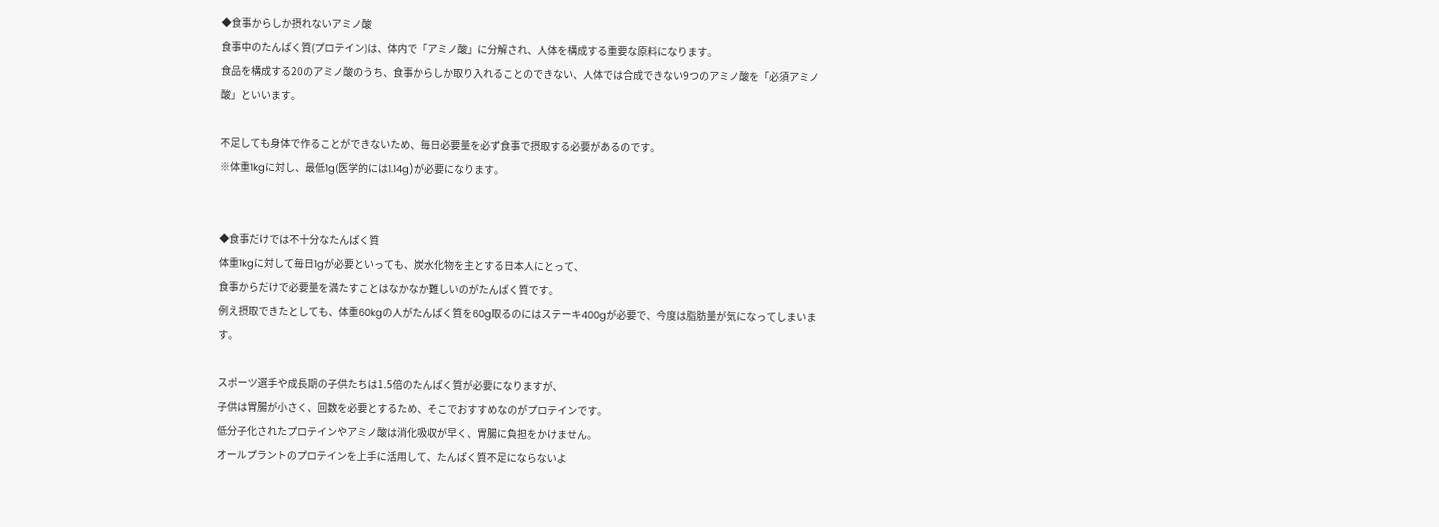◆食事からしか摂れないアミノ酸
食事中のたんぱく質(プロテイン)は、体内で「アミノ酸」に分解され、人体を構成する重要な原料になります。
食品を構成する20のアミノ酸のうち、食事からしか取り入れることのできない、人体では合成できない9つのアミノ酸を「必須アミノ酸」といいます。

不足しても身体で作ることができないため、毎日必要量を必ず食事で摂取する必要があるのです。
※体重1kgに対し、最低1g(医学的には1.14g)が必要になります。


◆食事だけでは不十分なたんぱく質
体重1kgに対して毎日1gが必要といっても、炭水化物を主とする日本人にとって、
食事からだけで必要量を満たすことはなかなか難しいのがたんぱく質です。
例え摂取できたとしても、体重60kgの人がたんぱく質を60g取るのにはステーキ400gが必要で、今度は脂肪量が気になってしまいます。

スポーツ選手や成長期の子供たちは1.5倍のたんぱく質が必要になりますが、
子供は胃腸が小さく、回数を必要とするため、そこでおすすめなのがプロテインです。
低分子化されたプロテインやアミノ酸は消化吸収が早く、胃腸に負担をかけません。
オールプラントのプロテインを上手に活用して、たんぱく質不足にならないよ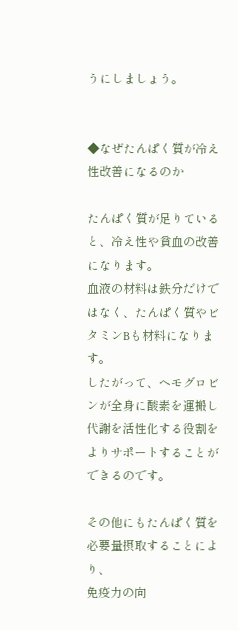うにしましょう。


◆なぜたんぱく質が冷え性改善になるのか

たんぱく質が足りていると、冷え性や貧血の改善になります。
血液の材料は鉄分だけではなく、たんぱく質やビタミンBも材料になります。
したがって、ヘモグロビンが全身に酸素を運搬し代謝を活性化する役割をよりサポートすることができるのです。

その他にもたんぱく質を必要量摂取することにより、
免疫力の向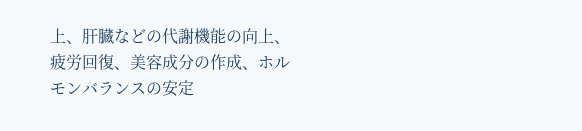上、肝臓などの代謝機能の向上、疲労回復、美容成分の作成、ホルモンバランスの安定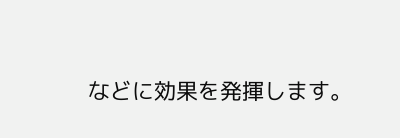などに効果を発揮します。